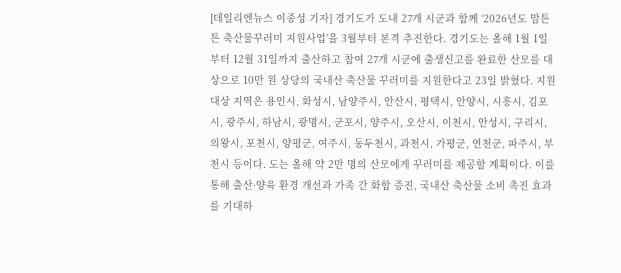[데일리엔뉴스 이종성 기자] 경기도가 도내 27개 시군과 함께 ‘2026년도 맘튼튼 축산물꾸러미 지원사업’을 3월부터 본격 추진한다. 경기도는 올해 1월 1일부터 12월 31일까지 출산하고 참여 27개 시군에 출생신고를 완료한 산모를 대상으로 10만 원 상당의 국내산 축산물 꾸러미를 지원한다고 23일 밝혔다. 지원 대상 지역은 용인시, 화성시, 남양주시, 안산시, 평택시, 안양시, 시흥시, 김포시, 광주시, 하남시, 광명시, 군포시, 양주시, 오산시, 이천시, 안성시, 구리시, 의왕시, 포천시, 양평군, 여주시, 동두천시, 과천시, 가평군, 연천군, 파주시, 부천시 등이다. 도는 올해 약 2만 명의 산모에게 꾸러미를 제공할 계획이다. 이를 통해 출산·양육 환경 개선과 가족 간 화합 증진, 국내산 축산물 소비 촉진 효과를 기대하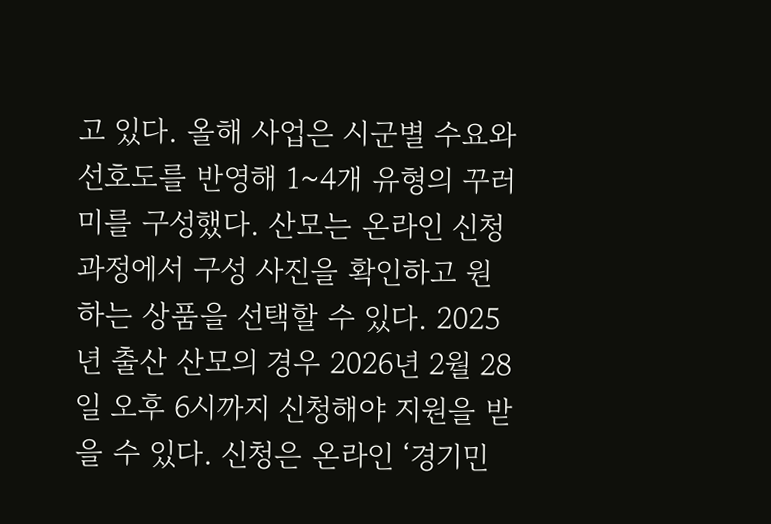고 있다. 올해 사업은 시군별 수요와 선호도를 반영해 1~4개 유형의 꾸러미를 구성했다. 산모는 온라인 신청 과정에서 구성 사진을 확인하고 원하는 상품을 선택할 수 있다. 2025년 출산 산모의 경우 2026년 2월 28일 오후 6시까지 신청해야 지원을 받을 수 있다. 신청은 온라인 ‘경기민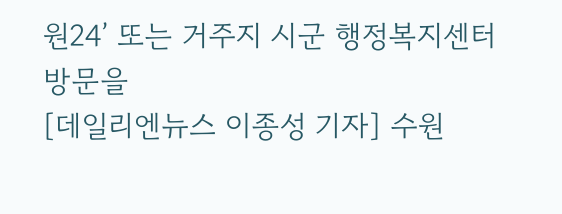원24’ 또는 거주지 시군 행정복지센터 방문을
[데일리엔뉴스 이종성 기자] 수원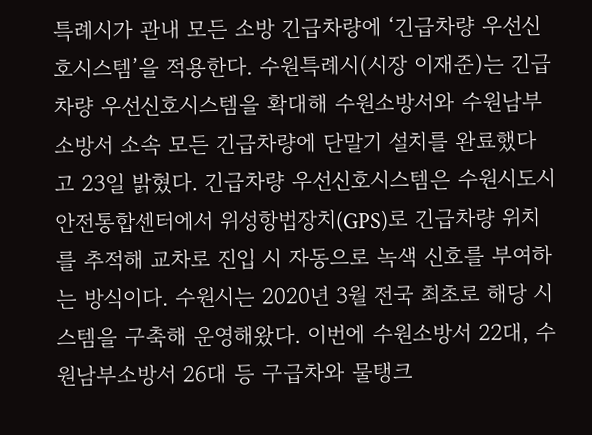특례시가 관내 모든 소방 긴급차량에 ‘긴급차량 우선신호시스템’을 적용한다. 수원특례시(시장 이재준)는 긴급차량 우선신호시스템을 확대해 수원소방서와 수원남부소방서 소속 모든 긴급차량에 단말기 설치를 완료했다고 23일 밝혔다. 긴급차량 우선신호시스템은 수원시도시안전통합센터에서 위성항법장치(GPS)로 긴급차량 위치를 추적해 교차로 진입 시 자동으로 녹색 신호를 부여하는 방식이다. 수원시는 2020년 3월 전국 최초로 해당 시스템을 구축해 운영해왔다. 이번에 수원소방서 22대, 수원남부소방서 26대 등 구급차와 물탱크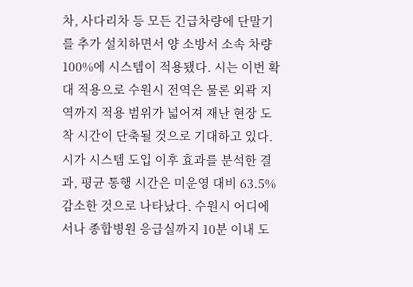차, 사다리차 등 모든 긴급차량에 단말기를 추가 설치하면서 양 소방서 소속 차량 100%에 시스템이 적용됐다. 시는 이번 확대 적용으로 수원시 전역은 물론 외곽 지역까지 적용 범위가 넓어져 재난 현장 도착 시간이 단축될 것으로 기대하고 있다. 시가 시스템 도입 이후 효과를 분석한 결과, 평균 통행 시간은 미운영 대비 63.5% 감소한 것으로 나타났다. 수원시 어디에서나 종합병원 응급실까지 10분 이내 도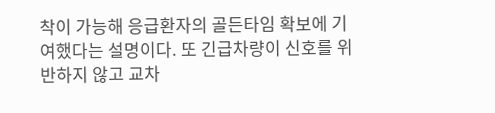착이 가능해 응급환자의 골든타임 확보에 기여했다는 설명이다. 또 긴급차량이 신호를 위반하지 않고 교차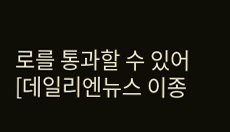로를 통과할 수 있어
[데일리엔뉴스 이종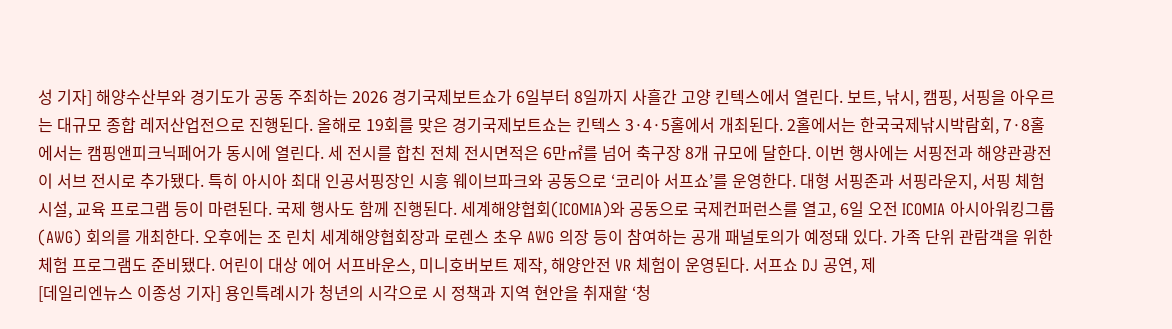성 기자] 해양수산부와 경기도가 공동 주최하는 2026 경기국제보트쇼가 6일부터 8일까지 사흘간 고양 킨텍스에서 열린다. 보트, 낚시, 캠핑, 서핑을 아우르는 대규모 종합 레저산업전으로 진행된다. 올해로 19회를 맞은 경기국제보트쇼는 킨텍스 3·4·5홀에서 개최된다. 2홀에서는 한국국제낚시박람회, 7·8홀에서는 캠핑앤피크닉페어가 동시에 열린다. 세 전시를 합친 전체 전시면적은 6만㎡를 넘어 축구장 8개 규모에 달한다. 이번 행사에는 서핑전과 해양관광전이 서브 전시로 추가됐다. 특히 아시아 최대 인공서핑장인 시흥 웨이브파크와 공동으로 ‘코리아 서프쇼’를 운영한다. 대형 서핑존과 서핑라운지, 서핑 체험 시설, 교육 프로그램 등이 마련된다. 국제 행사도 함께 진행된다. 세계해양협회(ICOMIA)와 공동으로 국제컨퍼런스를 열고, 6일 오전 ICOMIA 아시아워킹그룹(AWG) 회의를 개최한다. 오후에는 조 린치 세계해양협회장과 로렌스 초우 AWG 의장 등이 참여하는 공개 패널토의가 예정돼 있다. 가족 단위 관람객을 위한 체험 프로그램도 준비됐다. 어린이 대상 에어 서프바운스, 미니호버보트 제작, 해양안전 VR 체험이 운영된다. 서프쇼 DJ 공연, 제
[데일리엔뉴스 이종성 기자] 용인특례시가 청년의 시각으로 시 정책과 지역 현안을 취재할 ‘청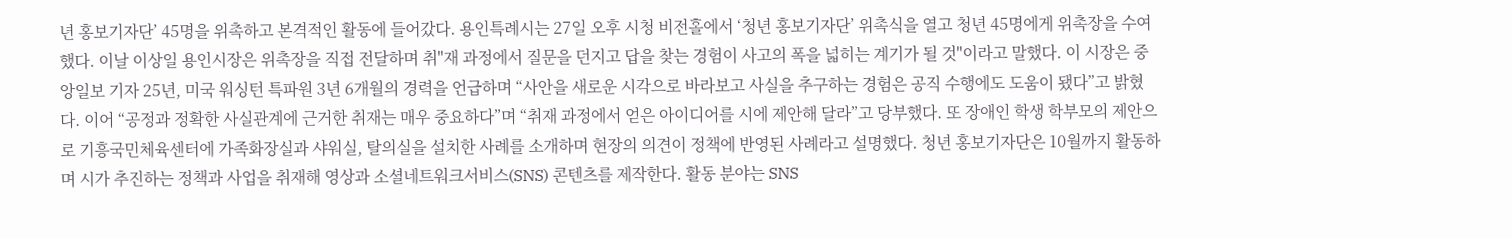년 홍보기자단’ 45명을 위촉하고 본격적인 활동에 들어갔다. 용인특례시는 27일 오후 시청 비전홀에서 ‘청년 홍보기자단’ 위촉식을 열고 청년 45명에게 위촉장을 수여했다. 이날 이상일 용인시장은 위촉장을 직접 전달하며 취"재 과정에서 질문을 던지고 답을 찾는 경험이 사고의 폭을 넓히는 계기가 될 것"이라고 말했다. 이 시장은 중앙일보 기자 25년, 미국 워싱턴 특파원 3년 6개월의 경력을 언급하며 “사안을 새로운 시각으로 바라보고 사실을 추구하는 경험은 공직 수행에도 도움이 됐다”고 밝혔다. 이어 “공정과 정확한 사실관계에 근거한 취재는 매우 중요하다”며 “취재 과정에서 얻은 아이디어를 시에 제안해 달라”고 당부했다. 또 장애인 학생 학부모의 제안으로 기흥국민체육센터에 가족화장실과 샤워실, 탈의실을 설치한 사례를 소개하며 현장의 의견이 정책에 반영된 사례라고 설명했다. 청년 홍보기자단은 10월까지 활동하며 시가 추진하는 정책과 사업을 취재해 영상과 소셜네트워크서비스(SNS) 콘텐츠를 제작한다. 활동 분야는 SNS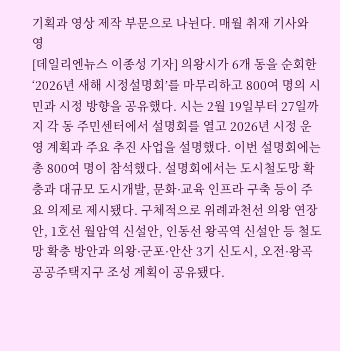기획과 영상 제작 부문으로 나뉜다. 매월 취재 기사와 영
[데일리엔뉴스 이종성 기자] 의왕시가 6개 동을 순회한 ‘2026년 새해 시정설명회’를 마무리하고 800여 명의 시민과 시정 방향을 공유했다. 시는 2월 19일부터 27일까지 각 동 주민센터에서 설명회를 열고 2026년 시정 운영 계획과 주요 추진 사업을 설명했다. 이번 설명회에는 총 800여 명이 참석했다. 설명회에서는 도시철도망 확충과 대규모 도시개발, 문화·교육 인프라 구축 등이 주요 의제로 제시됐다. 구체적으로 위례과천선 의왕 연장안, 1호선 월암역 신설안, 인동선 왕곡역 신설안 등 철도망 확충 방안과 의왕·군포·안산 3기 신도시, 오전·왕곡 공공주택지구 조성 계획이 공유됐다.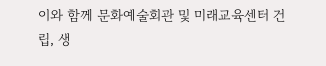이와 함께 문화예술회관 및 미래교육센터 건립, 생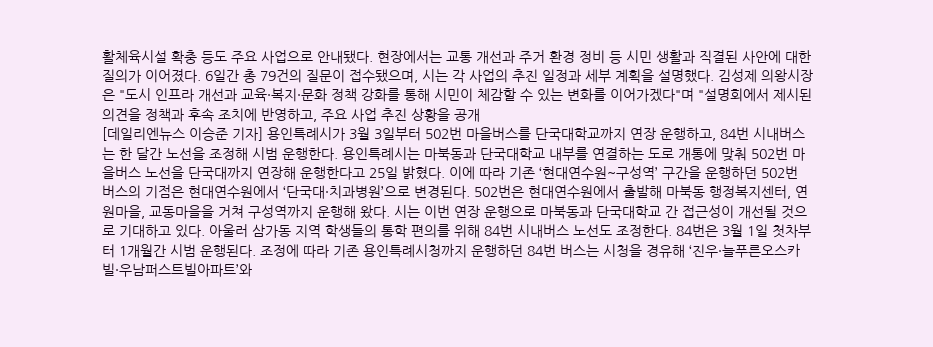활체육시설 확충 등도 주요 사업으로 안내됐다. 현장에서는 교통 개선과 주거 환경 정비 등 시민 생활과 직결된 사안에 대한 질의가 이어졌다. 6일간 총 79건의 질문이 접수됐으며, 시는 각 사업의 추진 일정과 세부 계획을 설명했다. 김성제 의왕시장은 "도시 인프라 개선과 교육·복지·문화 정책 강화를 통해 시민이 체감할 수 있는 변화를 이어가겠다"며 "설명회에서 제시된 의견을 정책과 후속 조치에 반영하고, 주요 사업 추진 상황을 공개
[데일리엔뉴스 이승준 기자] 용인특례시가 3월 3일부터 502번 마을버스를 단국대학교까지 연장 운행하고, 84번 시내버스는 한 달간 노선을 조정해 시범 운행한다. 용인특례시는 마북동과 단국대학교 내부를 연결하는 도로 개통에 맞춰 502번 마을버스 노선을 단국대까지 연장해 운행한다고 25일 밝혔다. 이에 따라 기존 ‘현대연수원~구성역’ 구간을 운행하던 502번 버스의 기점은 현대연수원에서 ‘단국대·치과병원’으로 변경된다. 502번은 현대연수원에서 출발해 마북동 행정복지센터, 연원마을, 교동마을을 거쳐 구성역까지 운행해 왔다. 시는 이번 연장 운행으로 마북동과 단국대학교 간 접근성이 개선될 것으로 기대하고 있다. 아울러 삼가동 지역 학생들의 통학 편의를 위해 84번 시내버스 노선도 조정한다. 84번은 3월 1일 첫차부터 1개월간 시범 운행된다. 조정에 따라 기존 용인특례시청까지 운행하던 84번 버스는 시청을 경유해 ‘진우·늘푸른오스카빌·우남퍼스트빌아파트’와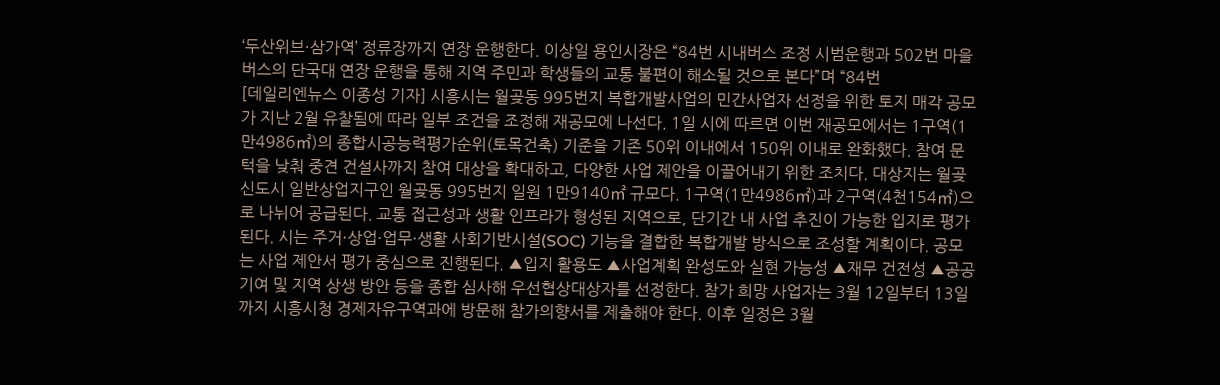‘두산위브·삼가역’ 정류장까지 연장 운행한다. 이상일 용인시장은 “84번 시내버스 조정 시범운행과 502번 마을버스의 단국대 연장 운행을 통해 지역 주민과 학생들의 교통 불편이 해소될 것으로 본다”며 “84번
[데일리엔뉴스 이종성 기자] 시흥시는 월곶동 995번지 복합개발사업의 민간사업자 선정을 위한 토지 매각 공모가 지난 2월 유찰됨에 따라 일부 조건을 조정해 재공모에 나선다. 1일 시에 따르면 이번 재공모에서는 1구역(1만4986㎡)의 종합시공능력평가순위(토목건축) 기준을 기존 50위 이내에서 150위 이내로 완화했다. 참여 문턱을 낮춰 중견 건설사까지 참여 대상을 확대하고, 다양한 사업 제안을 이끌어내기 위한 조치다. 대상지는 월곶신도시 일반상업지구인 월곶동 995번지 일원 1만9140㎡ 규모다. 1구역(1만4986㎡)과 2구역(4천154㎡)으로 나뉘어 공급된다. 교통 접근성과 생활 인프라가 형성된 지역으로, 단기간 내 사업 추진이 가능한 입지로 평가된다. 시는 주거·상업·업무·생활 사회기반시설(SOC) 기능을 결합한 복합개발 방식으로 조성할 계획이다. 공모는 사업 제안서 평가 중심으로 진행된다. ▲입지 활용도 ▲사업계획 완성도와 실현 가능성 ▲재무 건전성 ▲공공기여 및 지역 상생 방안 등을 종합 심사해 우선협상대상자를 선정한다. 참가 희망 사업자는 3월 12일부터 13일까지 시흥시청 경제자유구역과에 방문해 참가의향서를 제출해야 한다. 이후 일정은 3월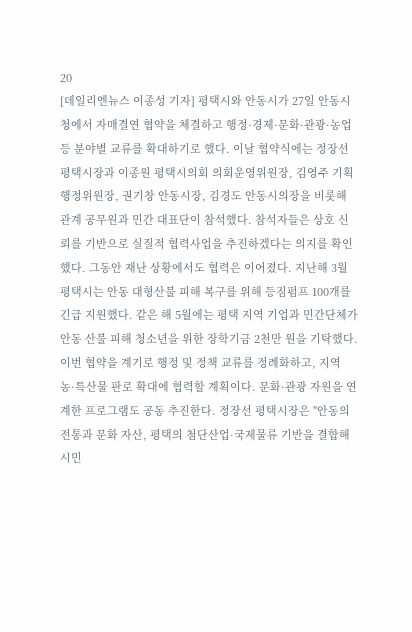20
[데일리엔뉴스 이종성 기자] 평택시와 안동시가 27일 안동시청에서 자매결연 협약을 체결하고 행정·경제·문화·관광·농업 등 분야별 교류를 확대하기로 했다. 이날 협약식에는 정장선 평택시장과 이종원 평택시의회 의회운영위원장, 김영주 기획행정위원장, 권기창 안동시장, 김경도 안동시의장을 비롯해 관계 공무원과 민간 대표단이 참석했다. 참석자들은 상호 신뢰를 기반으로 실질적 협력사업을 추진하겠다는 의지를 확인했다. 그동안 재난 상황에서도 협력은 이어졌다. 지난해 3월 평택시는 안동 대형산불 피해 복구를 위해 등짐펌프 100개를 긴급 지원했다. 같은 해 5월에는 평택 지역 기업과 민간단체가 안동 산불 피해 청소년을 위한 장학기금 2천만 원을 기탁했다. 이번 협약을 계기로 행정 및 정책 교류를 정례화하고, 지역 농·특산물 판로 확대에 협력할 계획이다. 문화·관광 자원을 연계한 프로그램도 공동 추진한다. 정장선 평택시장은 "안동의 전통과 문화 자산, 평택의 첨단산업·국제물류 기반을 결합해 시민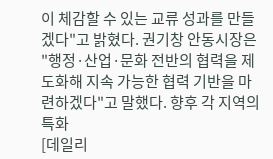이 체감할 수 있는 교류 성과를 만들겠다"고 밝혔다. 권기창 안동시장은 "행정·산업·문화 전반의 협력을 제도화해 지속 가능한 협력 기반을 마련하겠다"고 말했다. 향후 각 지역의 특화
[데일리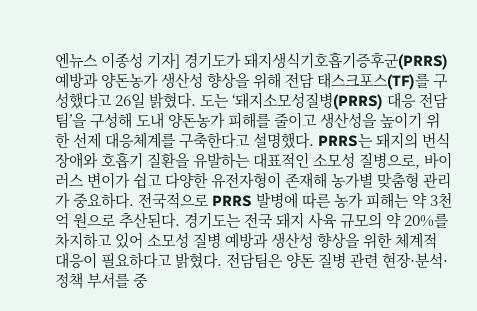엔뉴스 이종성 기자] 경기도가 돼지생식기호흡기증후군(PRRS) 예방과 양돈농가 생산성 향상을 위해 전담 태스크포스(TF)를 구성했다고 26일 밝혔다. 도는 ‘돼지소모성질병(PRRS) 대응 전담팀’을 구성해 도내 양돈농가 피해를 줄이고 생산성을 높이기 위한 선제 대응체계를 구축한다고 설명했다. PRRS는 돼지의 번식장애와 호흡기 질환을 유발하는 대표적인 소모성 질병으로, 바이러스 변이가 쉽고 다양한 유전자형이 존재해 농가별 맞춤형 관리가 중요하다. 전국적으로 PRRS 발병에 따른 농가 피해는 약 3천억 원으로 추산된다. 경기도는 전국 돼지 사육 규모의 약 20%를 차지하고 있어 소모성 질병 예방과 생산성 향상을 위한 체계적 대응이 필요하다고 밝혔다. 전담팀은 양돈 질병 관련 현장·분석·정책 부서를 중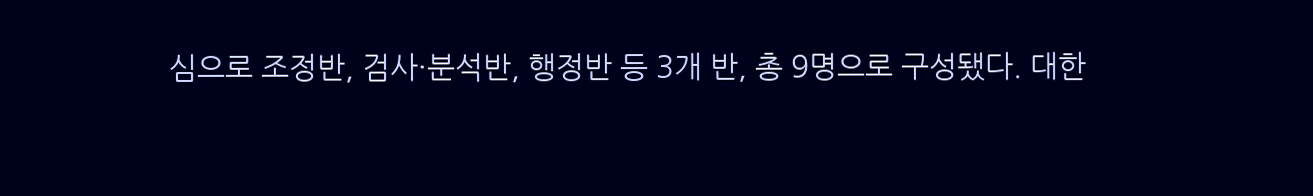심으로 조정반, 검사·분석반, 행정반 등 3개 반, 총 9명으로 구성됐다. 대한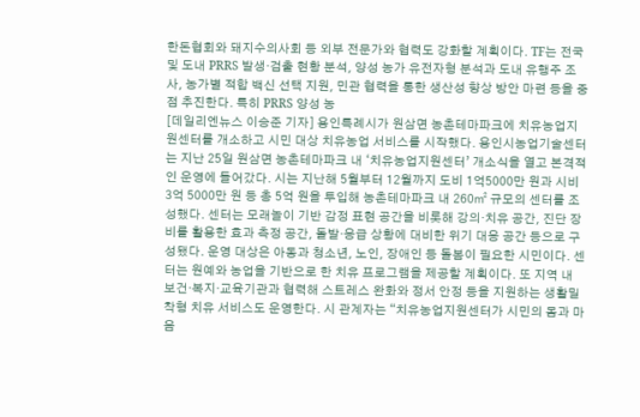한돈협회와 돼지수의사회 등 외부 전문가와 협력도 강화할 계획이다. TF는 전국 및 도내 PRRS 발생·검출 현황 분석, 양성 농가 유전자형 분석과 도내 유행주 조사, 농가별 적합 백신 선택 지원, 민관 협력을 통한 생산성 향상 방안 마련 등을 중점 추진한다. 특히 PRRS 양성 농
[데일리엔뉴스 이승준 기자] 용인특례시가 원삼면 농촌테마파크에 치유농업지원센터를 개소하고 시민 대상 치유농업 서비스를 시작했다. 용인시농업기술센터는 지난 25일 원삼면 농촌테마파크 내 ‘치유농업지원센터’ 개소식을 열고 본격적인 운영에 들어갔다. 시는 지난해 5월부터 12월까지 도비 1억5000만 원과 시비 3억 5000만 원 등 총 5억 원을 투입해 농촌테마파크 내 260㎡ 규모의 센터를 조성했다. 센터는 모래놀이 기반 감정 표현 공간을 비롯해 강의·치유 공간, 진단 장비를 활용한 효과 측정 공간, 돌발·응급 상황에 대비한 위기 대응 공간 등으로 구성됐다. 운영 대상은 아동과 청소년, 노인, 장애인 등 돌봄이 필요한 시민이다. 센터는 원예와 농업을 기반으로 한 치유 프로그램을 제공할 계획이다. 또 지역 내 보건·복지·교육기관과 협력해 스트레스 완화와 정서 안정 등을 지원하는 생활밀착형 치유 서비스도 운영한다. 시 관계자는 “치유농업지원센터가 시민의 몸과 마음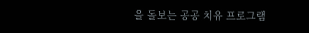을 돌보는 공공 치유 프로그램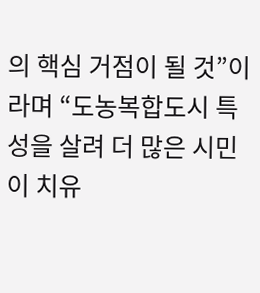의 핵심 거점이 될 것”이라며 “도농복합도시 특성을 살려 더 많은 시민이 치유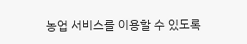농업 서비스를 이용할 수 있도록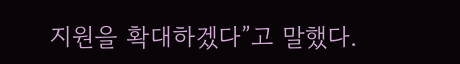지원을 확대하겠다”고 말했다.